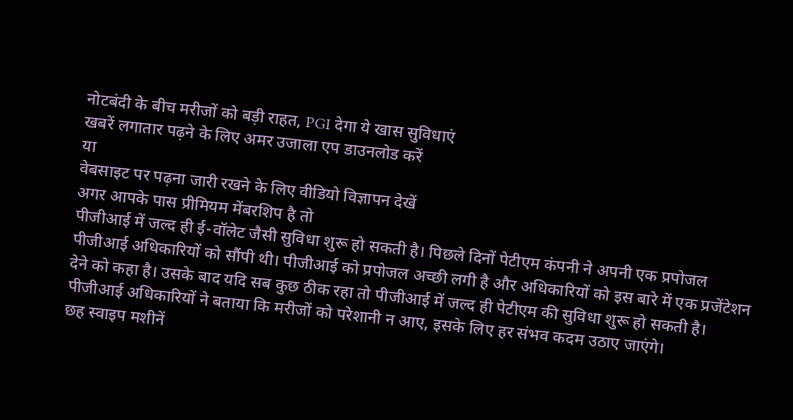नोटबंदी के बीच मरीजों को बड़ी राहत, PGI देगा ये खास सुविधाएं
खबरें लगातार पढ़ने के लिए अमर उजाला एप डाउनलोड करें
या
वेबसाइट पर पढ़ना जारी रखने के लिए वीडियो विज्ञापन देखें
अगर आपके पास प्रीमियम मेंबरशिप है तो
पीजीआई में जल्द ही ई-वॉलेट जैसी सुविधा शुरू हो सकती है। पिछले दिनों पेटीएम कंपनी ने अपनी एक प्रपोजल पीजीआई अधिकारियों को सौंपी थी। पीजीआई को प्रपोजल अच्छी लगी है और अधिकारियों को इस बारे में एक प्रजेंटेशन देने को कहा है। उसके बाद यदि सब कुछ ठीक रहा तो पीजीआई में जल्द ही पेटीएम की सुविधा शुरू हो सकती है। पीजीआई अधिकारियों ने बताया कि मरीजों को परेशानी न आए, इसके लिए हर संभव कदम उठाए जाएंगे।
छह स्वाइप मशीनें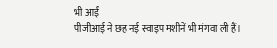भी आईं
पीजीआई ने छह नई स्वाइप मशीनें भी मंगवा ली हैं।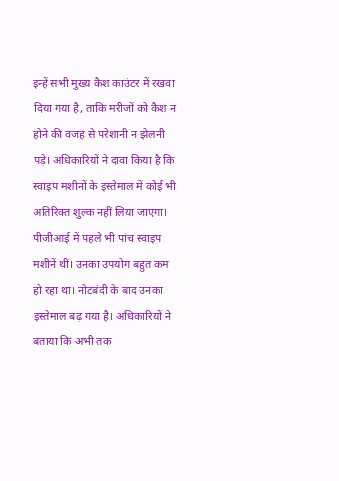इन्हें सभी मुख्य कैश काउंटर में रखवा दिया गया है, ताकि मरीजों को कैश न होने की वजह से परेशानी न झेलनी पड़े। अधिकारियों ने दावा किया है कि स्वाइप मशीनों के इस्तेमाल में कोई भी अतिरिक्त शुल्क नहीं लिया जाएगा। पीजीआई में पहले भी पांच स्वाइप मशीनें थीं। उनका उपयोग बहुत कम हो रहा था। नोटबंदी के बाद उनका इस्तेमाल बढ़ गया है। अधिकारियों ने बताया कि अभी तक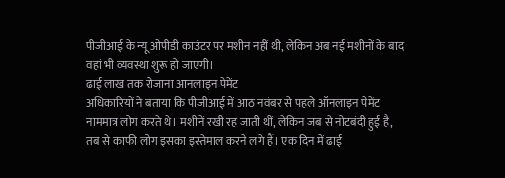पीजीआई के न्यू ओपीडी काउंटर पर मशीन नहीं थी, लेकिन अब नई मशीनों के बाद वहां भी व्यवस्था शुरू हो जाएगी।
ढाई लाख तक रोजाना आनलाइन पेमेंट
अधिकारियों ने बताया कि पीजीआई में आठ नवंबर से पहले ऑनलाइन पेमेंट नाममात्र लोग करते थे। मशीनें रखी रह जाती थीं, लेकिन जब से नोटबंदी हुई है, तब से काफी लोग इसका इस्तेमाल करने लगे हैं। एक दिन में ढाई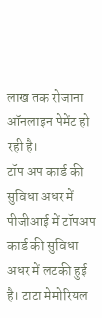लाख तक रोजाना ऑनलाइन पेमेंट हो रही है।
टॉप अप कार्ड की सुविधा अधर में
पीजीआई में टॉपअप कार्ड की सुविधा अधर में लटकी हुई है। टाटा मेमोरियल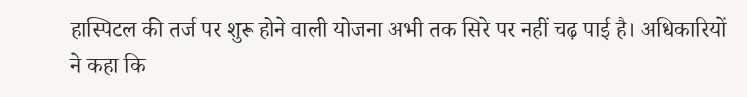हास्पिटल की तर्ज पर शुरू होने वाली योजना अभी तक सिरे पर नहीं चढ़ पाई है। अधिकारियों ने कहा कि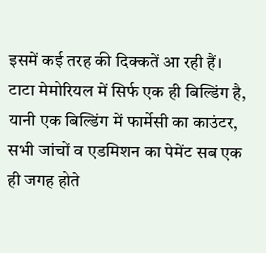इसमें कई तरह की दिक्कतें आ रही हैं। टाटा मेमोरियल में सिर्फ एक ही बिल्डिंग है, यानी एक बिल्डिंग में फार्मेसी का काउंटर, सभी जांचों व एडमिशन का पेमेंट सब एक ही जगह होते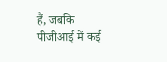हैं, जबकि पीजीआई में कई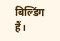बिल्डिंग हैं।